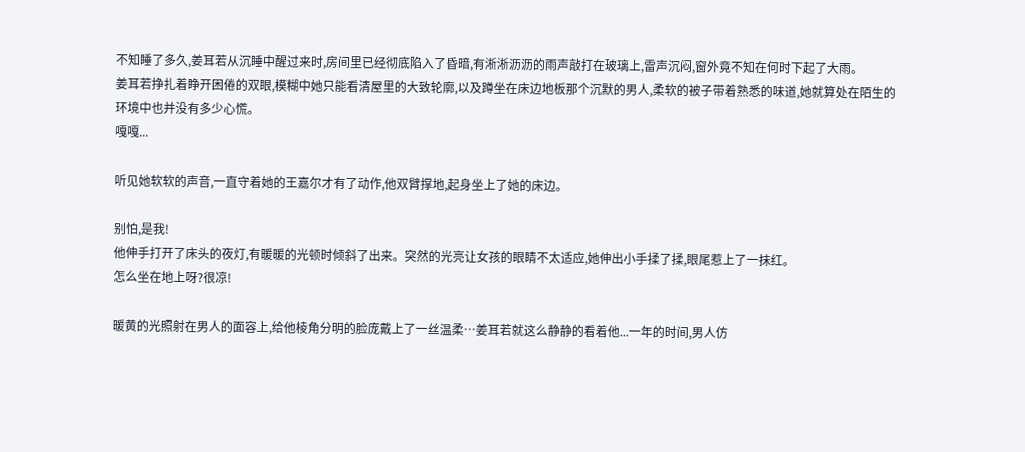不知睡了多久,姜耳若从沉睡中醒过来时,房间里已经彻底陷入了昏暗,有淅淅沥沥的雨声敲打在玻璃上,雷声沉闷,窗外竟不知在何时下起了大雨。
姜耳若挣扎着睁开困倦的双眼,模糊中她只能看清屋里的大致轮廓,以及蹲坐在床边地板那个沉默的男人,柔软的被子带着熟悉的味道,她就算处在陌生的环境中也并没有多少心慌。
嘎嘎...

听见她软软的声音,一直守着她的王嘉尔才有了动作,他双臂撑地,起身坐上了她的床边。

别怕,是我!
他伸手打开了床头的夜灯,有暖暖的光顿时倾斜了出来。突然的光亮让女孩的眼睛不太适应,她伸出小手揉了揉,眼尾惹上了一抹红。
怎么坐在地上呀?很凉!

暖黄的光照射在男人的面容上,给他棱角分明的脸庞戴上了一丝温柔…姜耳若就这么静静的看着他...一年的时间,男人仿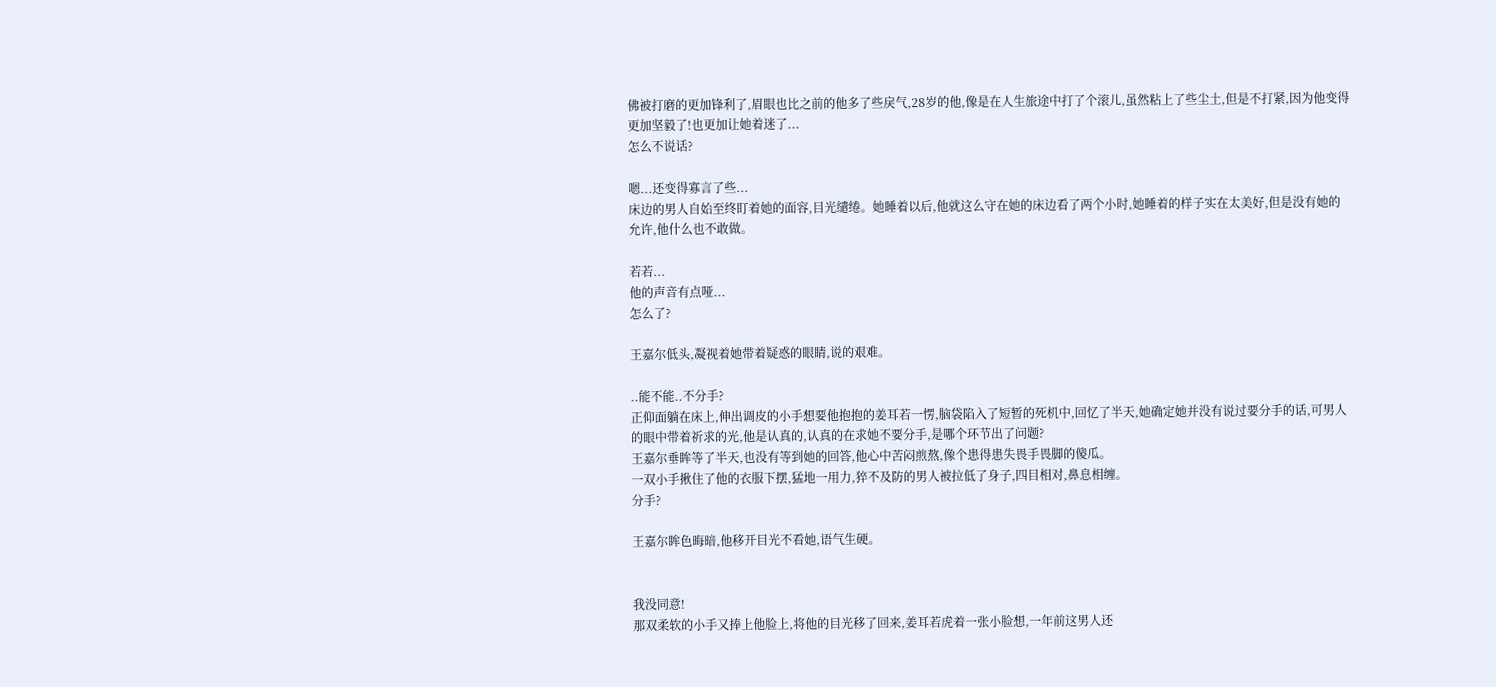佛被打磨的更加锋利了,眉眼也比之前的他多了些戾气,28岁的他,像是在人生旅途中打了个滚儿,虽然粘上了些尘土,但是不打紧,因为他变得更加坚毅了!也更加让她着迷了...
怎么不说话?

嗯...还变得寡言了些...
床边的男人自始至终盯着她的面容,目光缱绻。她睡着以后,他就这么守在她的床边看了两个小时,她睡着的样子实在太美好,但是没有她的允许,他什么也不敢做。

若若...
他的声音有点哑...
怎么了?

王嘉尔低头,凝视着她带着疑惑的眼睛,说的艰难。

..能不能..不分手?
正仰面躺在床上,伸出调皮的小手想要他抱抱的姜耳若一愣,脑袋陷入了短暂的死机中,回忆了半天,她确定她并没有说过要分手的话,可男人的眼中带着祈求的光,他是认真的,认真的在求她不要分手,是哪个环节出了问题?
王嘉尔垂眸等了半天,也没有等到她的回答,他心中苦闷煎熬,像个患得患失畏手畏脚的傻瓜。
一双小手揪住了他的衣服下摆,猛地一用力,猝不及防的男人被拉低了身子,四目相对,鼻息相缠。
分手?

王嘉尔眸色晦暗,他移开目光不看她,语气生硬。


我没同意!
那双柔软的小手又捧上他脸上,将他的目光移了回来,姜耳若虎着一张小脸想,一年前这男人还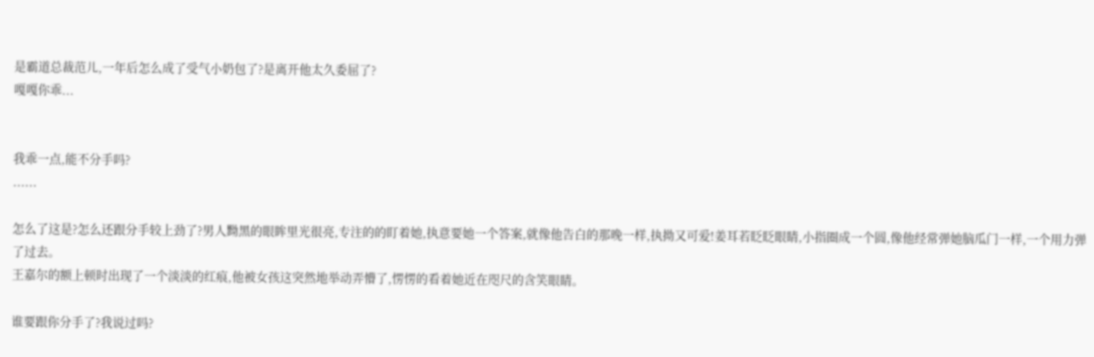是霸道总裁范儿,一年后怎么成了受气小奶包了?是离开他太久委屈了?
嘎嘎你乖...


我乖一点,能不分手吗?
......

怎么了这是?怎么还跟分手较上劲了?男人黝黑的眼眸里光很亮,专注的的盯着她,执意要她一个答案,就像他告白的那晚一样,执拗又可爱!姜耳若眨眨眼睛,小指圈成一个圆,像他经常弹她脑瓜门一样,一个用力弹了过去。
王嘉尔的额上顿时出现了一个淡淡的红痕,他被女孩这突然地举动弄懵了,愣愣的看着她近在咫尺的含笑眼睛。

谁要跟你分手了?我说过吗?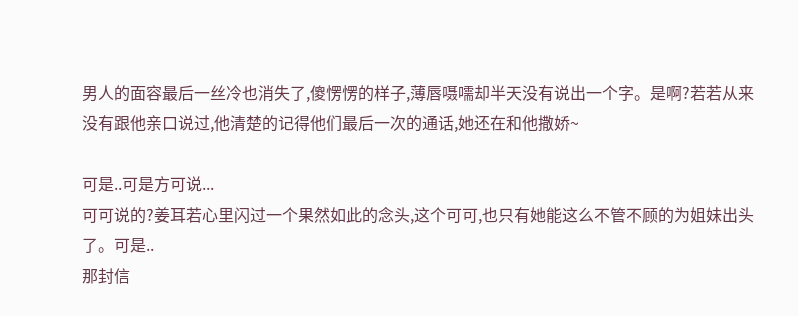男人的面容最后一丝冷也消失了,傻愣愣的样子,薄唇嗫嚅却半天没有说出一个字。是啊?若若从来没有跟他亲口说过,他清楚的记得他们最后一次的通话,她还在和他撒娇~

可是..可是方可说...
可可说的?姜耳若心里闪过一个果然如此的念头,这个可可,也只有她能这么不管不顾的为姐妹出头了。可是..
那封信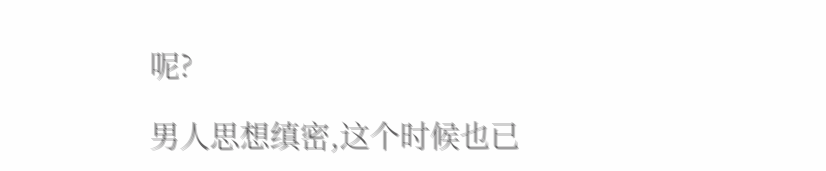呢?

男人思想缜密,这个时候也已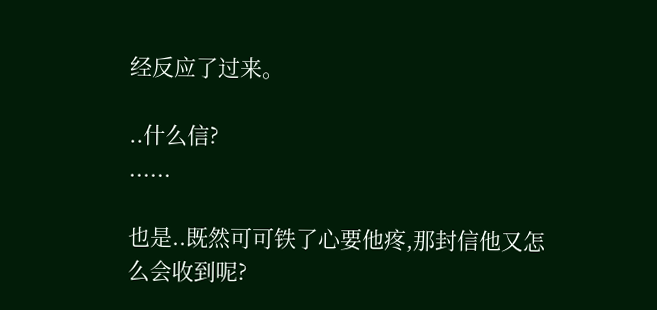经反应了过来。

..什么信?
......

也是..既然可可铁了心要他疼,那封信他又怎么会收到呢?